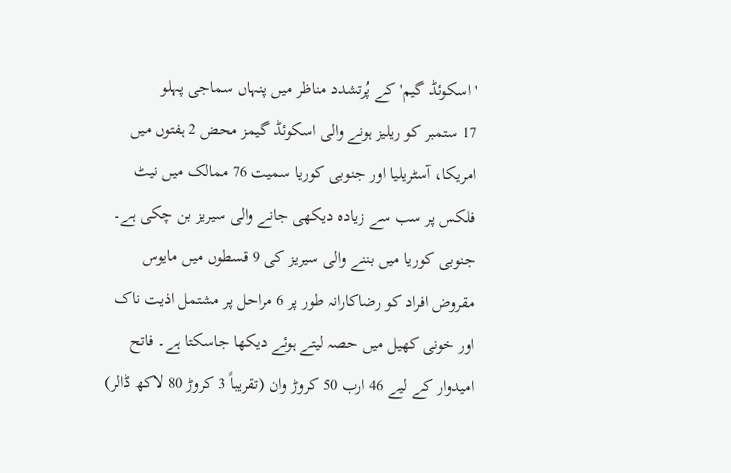'اسکوئڈ گیم' کے پُرتشدد مناظر میں پنہاں سماجی پہلو
17 ستمبر کو ریلیز ہونے والی اسکوئڈ گیمز محض 2 ہفتوں میں امریکا، آسٹریلیا اور جنوبی کوریا سمیت 76 ممالک میں نیٹ فلکس پر سب سے زیادہ دیکھی جانے والی سیریز بن چکی ہے۔
جنوبی کوریا میں بننے والی سیریز کی 9 قسطوں میں مایوس مقروض افراد کو رضاکارانہ طور پر 6 مراحل پر مشتمل اذیت ناک اور خونی کھیل میں حصہ لیتے ہوئے دیکھا جاسکتا ہے۔ فاتح امیدوار کے لیے 46 ارب 50 کروڑ وان (تقریباً 3 کروڑ 80 لاکھ ڈالر)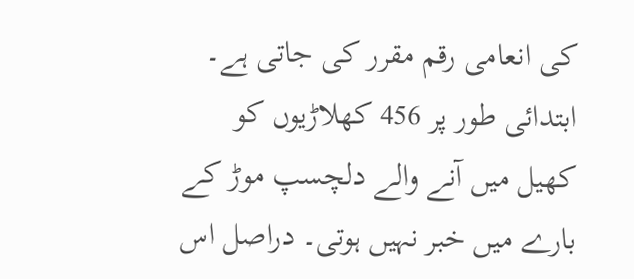کی انعامی رقم مقرر کی جاتی ہے۔
ابتدائی طور پر 456 کھلاڑیوں کو کھیل میں آنے والے دلچسپ موڑ کے بارے میں خبر نہیں ہوتی۔ دراصل اس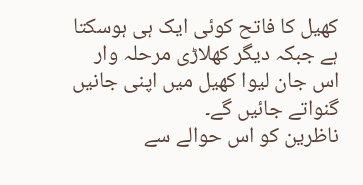کھیل کا فاتح کوئی ایک ہی ہوسکتا ہے جبکہ دیگر کھلاڑی مرحلہ وار اس جان لیوا کھیل میں اپنی جانیں گنواتے جائیں گے۔
ناظرین کو اس حوالے سے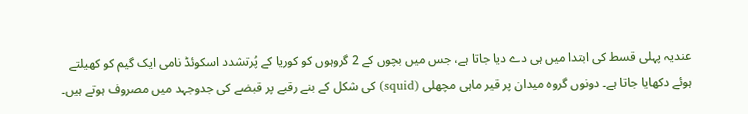عندیہ پہلی قسط کی ابتدا میں ہی دے دیا جاتا ہے، جس میں بچوں کے 2 گروہوں کو کوریا کے پُرتشدد اسکوئڈ نامی ایک گیم کو کھیلتے ہوئے دکھایا جاتا ہے۔ دونوں گروہ میدان پر قیر ماہی مچھلی (squid) کی شکل کے بنے رقبے پر قبضے کی جدوجہد میں مصروف ہوتے ہیں۔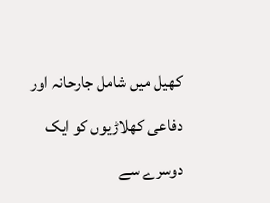کھیل میں شامل جارحانہ اور دفاعی کھلاڑیوں کو ایک دوسرے سے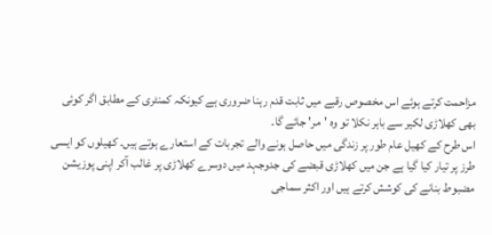مزاحمت کرتے ہوئے اس مخصوص رقبے میں ثابت قدم رہنا ضروری ہے کیونکہ کمنٹری کے مطابق اگر کوئی بھی کھلاڑی لکیر سے باہر نکلا تو وہ 'مر' جائے گا۔
اس طرح کے کھیل عام طور پر زندگی میں حاصل ہونے والے تجربات کے استعارے ہوتے ہیں۔ کھیلوں کو ایسی طرز پر تیار کیا گیا ہے جن میں کھلاڑی قبضے کی جدوجہد میں دوسرے کھلاڑی پر غالب آکر اپنی پوزیشن مضبوط بنانے کی کوشش کرتے ہیں اور اکثر سماجی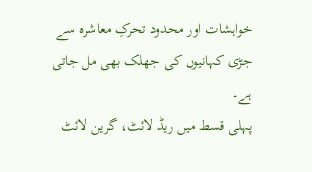خواہشات اور محدود تحرکِ معاشرہ سے جڑی کہانیوں کی جھلک بھی مل جاتی ہے۔
پہلی قسط میں ریڈ لائٹ، گرین لائٹ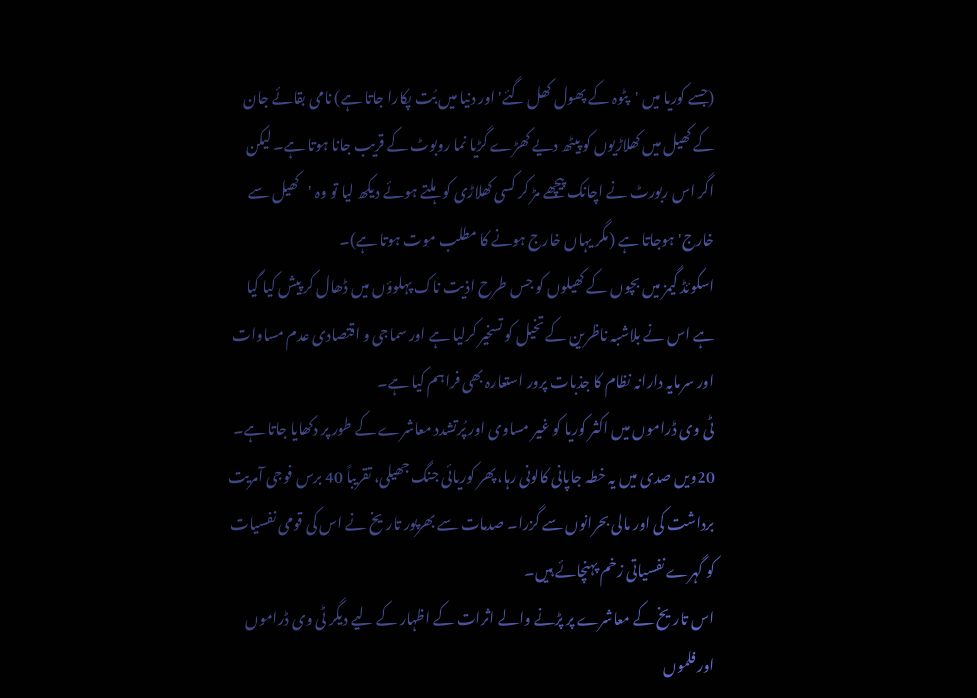(جسے کوریا میں 'پٹوہ کے پھول کھل گئے' اور دنیا میں بُت پکارا جاتا ہے) نامی بقائے جان کے کھیل میں کھلاڑیوں کو پیٹھ دیے کھڑے گڑیا نما روبوٹ کے قریب جانا ہوتا ہے۔ لیکن اگر اس ربورٹ نے اچانک پیچھے مڑ کر کسی کھلاڑی کو ہلتے ہوئے دیکھ لیا تو وہ 'کھیل سے خارج' ہوجاتا ہے (مگر یہاں خارج ہونے کا مطلب موت ہوتا ہے)۔
اسکوئڈ گیمز میں بچوں کے کھیلوں کو جس طرح اذیت ناک پہلوؤں میں ڈھال کر پیش کیا گیا ہے اس نے بلاشبہ ناظرین کے تخیل کو تسخیر کرلیا ہے اور سماجی و اقتصادی عدم مساوات اور سرمایہ دارانہ نظام کا جذبات پرور استعارہ بھی فراہم کیا ہے۔
ٹی وی ڈراموں میں اکثر کوریا کو غیر مساوی اور پُرتشدد معاشرے کے طور پر دکھایا جاتا ہے۔ 20ویں صدی میں یہ خطہ جاپانی کالونی رہا، پھر کوریائی جنگ جھیلی، تقریباً 40 برس فوجی آمریت برداشت کی اور مالی بحرانوں سے گزرا۔ صدمات سے بھرپور تاریخ نے اس کی قومی نفسیات کو گہرے نفسیاتی زخم پہنچائے ہیں۔
اس تاریخ کے معاشرے پر پڑنے والے اثرات کے اظہار کے لیے دیگر ٹی وی ڈراموں اور فلموں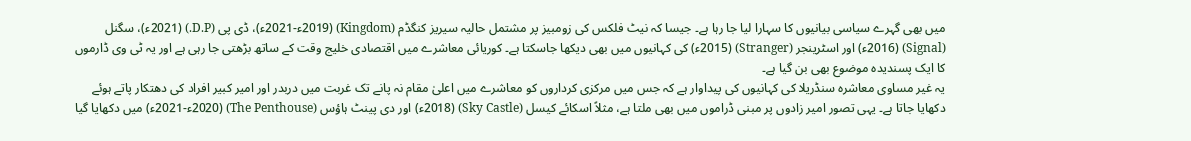میں بھی گہرے سیاسی بیانیوں کا سہارا لیا جا رہا ہے۔ جیسا کہ نیٹ فلکس کی زومبیز پر مشتمل حالیہ سیریز کنگڈم (Kingdom) (2019ء-2021ء)، ڈی پی (D.P.) (2021ء)، سگنل (Signal) (2016ء) اور اسٹرینجر (Stranger) (2015ء) کی کہانیوں میں بھی دیکھا جاسکتا ہے۔ کوریائی معاشرے میں اقتصادی خلیج وقت کے ساتھ بڑھتی جا رہی ہے اور یہ ٹی وی ڈارموں کا ایک پسندیدہ موضوع بھی بن گیا ہے۔
یہ غیر مساوی معاشرہ سنڈریلا کی کہانیوں کی پیداوار ہے کہ جس میں مرکزی کرداروں کو معاشرے میں اعلیٰ مقام نہ پانے تک غربت میں دربدر اور امیر کبیر افراد کی دھتکار پاتے ہوئے دکھایا جاتا ہے۔ یہی تصور امیر زادوں پر مبنی ڈراموں میں بھی ملتا ہے، مثلاً اسکائے کیسل (Sky Castle) (2018ء) اور دی پینٹ ہاؤس (The Penthouse) (2020ء-2021ء) میں دکھایا گیا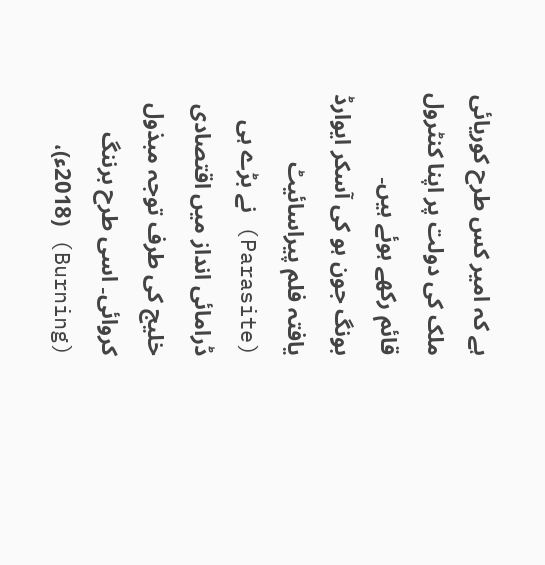ہے کہ امیر کس طرح کوریائی ملک کی دولت پر اپنا کنٹرول قائم رکھے ہوئے ہیں۔
بونگ جون ہو کی آسکر ایوارڈ یافتہ فلم پیراسائیٹ (Parasite) نے بڑے ہی ڈرامائی انداز میں اقتصادی خلیج کی طرف توجہ مبذول کروائی۔ اسی طرح برننگ (Burning) (2018ء)،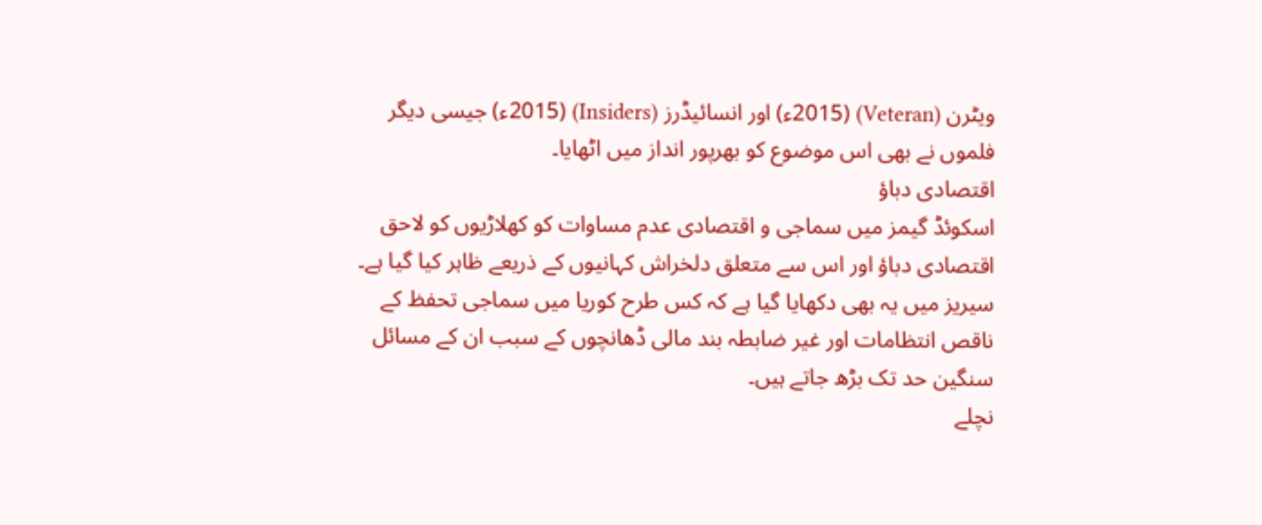ویٹرن (Veteran) (2015ء) اور انسائیڈرز (Insiders) (2015ء) جیسی دیگر فلموں نے بھی اس موضوع کو بھرپور انداز میں اٹھایا۔
اقتصادی دباؤ
اسکوئڈ گیمز میں سماجی و اقتصادی عدم مساوات کو کھلاڑیوں کو لاحق اقتصادی دباؤ اور اس سے متعلق دلخراش کہانیوں کے ذریعے ظاہر کیا گیا ہے۔ سیریز میں یہ بھی دکھایا گیا ہے کہ کس طرح کوریا میں سماجی تحفظ کے ناقص انتظامات اور غیر ضابطہ بند مالی ڈھانچوں کے سبب ان کے مسائل سنگین حد تک بڑھ جاتے ہیں۔
نچلے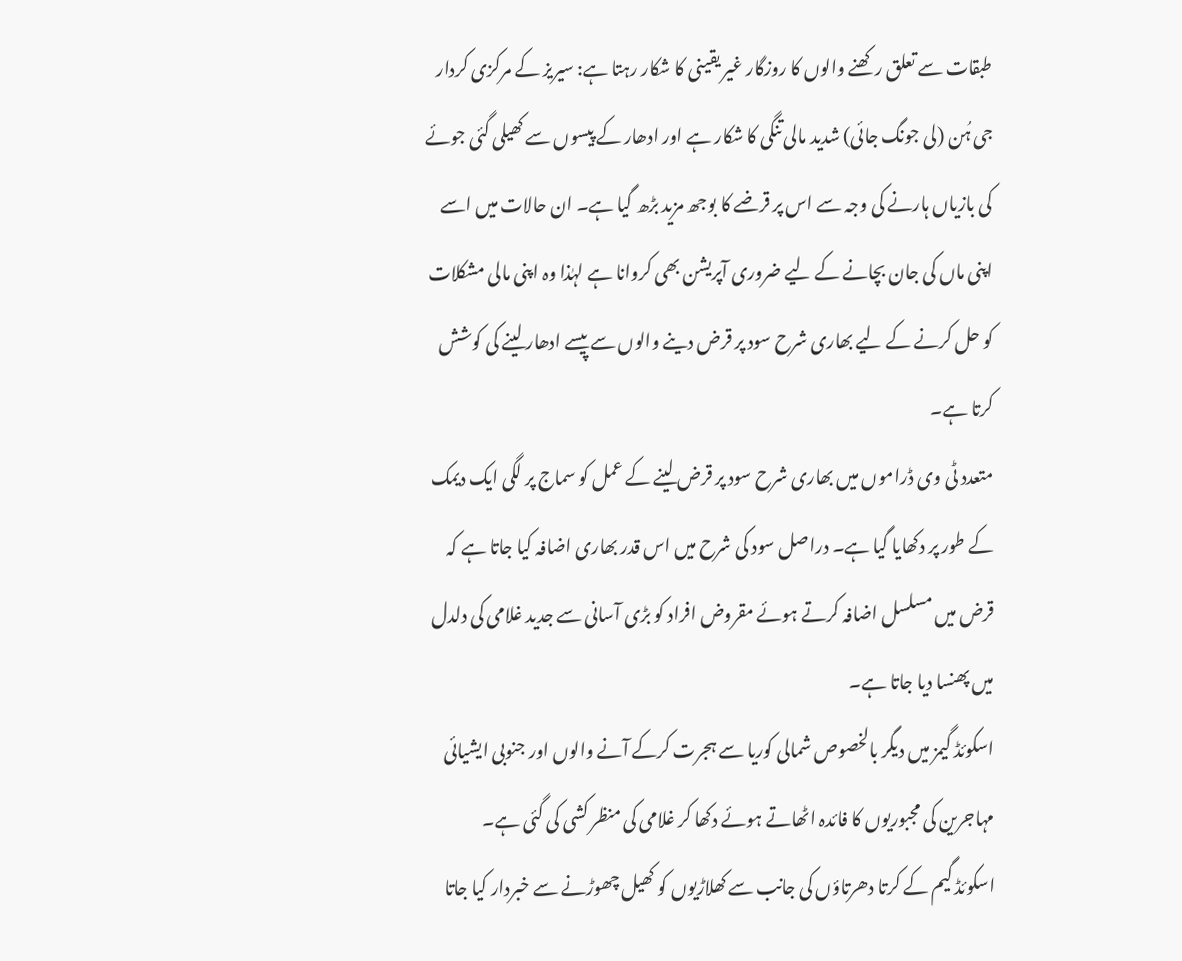طبقات سے تعلق رکھنے والوں کا روزگار غیر یقینی کا شکار رہتا ہے: سیریز کے مرکزی کردار جی ہُن (لی جونگ جائی) شدید مالی تنگی کا شکار ہے اور ادھار کے پیسوں سے کھیلی گئی جوئے کی بازیاں ہارنے کی وجہ سے اس پر قرضے کا بوجھ مزید بڑھ گیا ہے۔ ان حالات میں اسے اپنی ماں کی جان بچانے کے لیے ضروری آپریشن بھی کروانا ہے لہٰذا وہ اپنی مالی مشکلات کو حل کرنے کے لیے بھاری شرح سود پر قرض دینے والوں سے پیسے ادھار لینے کی کوشش کرتا ہے۔
متعدد ٹی وی ڈراموں میں بھاری شرح سود پر قرض لینے کے عمل کو سماج پر لگی ایک دیمک کے طور پر دکھایا گیا ہے۔ دراصل سود کی شرح میں اس قدر بھاری اضافہ کیا جاتا ہے کہ قرض میں مسلسل اضافہ کرتے ہوئے مقروض افراد کو بڑی آسانی سے جدید غلامی کی دلدل میں پھنسا دیا جاتا ہے۔
اسکوئڈ گیمز میں دیگر بالخصوص شمالی کوریا سے ہجرت کرکے آنے والوں اور جنوبی ایشیائی مہاجرین کی مجبوریوں کا فائدہ اٹھاتے ہوئے دکھا کر غلامی کی منظر کشی کی گئی ہے۔
اسکوئڈ گیم کے کرتا دھرتاؤں کی جانب سے کھلاڑیوں کو کھیل چھوڑنے سے خبردار کیا جاتا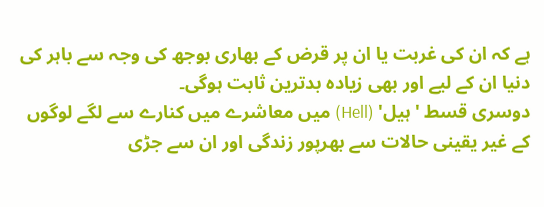ہے کہ ان کی غربت یا ان پر قرض کے بھاری بوجھ کی وجہ سے باہر کی دنیا ان کے لیے اور بھی زیادہ بدترین ثابت ہوگی۔
دوسری قسط 'ہیل' (Hell) میں معاشرے میں کنارے سے لگے لوگوں کے غیر یقینی حالات سے بھرپور زندگی اور ان سے جڑی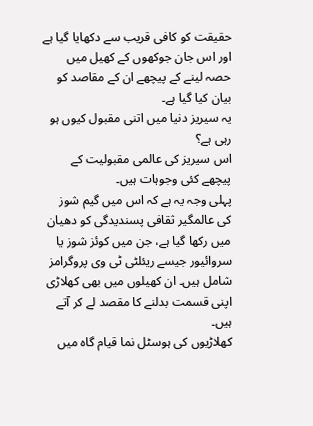حقیقت کو کافی قریب سے دکھایا گیا ہے اور اس جان جوکھوں کے کھیل میں حصہ لینے کے پیچھے ان کے مقاصد کو بیان کیا گیا ہے۔
یہ سیریز دنیا میں اتنی مقبول کیوں ہو رہی ہے؟
اس سیریز کی عالمی مقبولیت کے پیچھے کئی وجوہات ہیں۔
پہلی وجہ یہ ہے کہ اس میں گیم شوز کی عالمگیر ثقافی پسندیدگی کو دھیان میں رکھا گیا ہے، جن میں کوئز شوز یا سروائیور جیسے ریئلٹی ٹی وی پروگرامز شامل ہیں۔ ان کھیلوں میں بھی کھلاڑی اپنی قسمت بدلنے کا مقصد لے کر آتے ہیں۔
کھلاڑیوں کی ہوسٹل نما قیام گاہ میں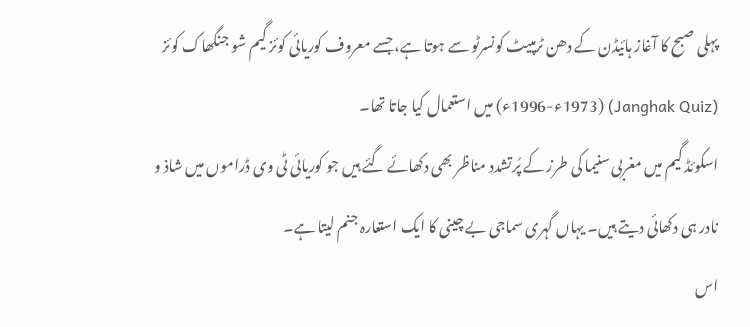پہلی صبح کا آغاز ہائیڈن کے دھن ٹرمپیٹ کونسرٹو سے ہوتا ہے، جسے معروف کوریائی کوئز گیم شو جنگھاک کوئز (Janghak Quiz) (1973ء-1996ء) میں استعمال کیا جاتا تھا۔
اسکوئڈ گیم میں مغربی سنیما کی طرز کے پُرتشدد مناظر بھی دکھائے گئے ہیں جو کوریائی ٹی وی ڈراموں میں شاذ و نادر ہی دکھائی دیتے ہیں۔ یہاں گہری سماجی بے چینی کا ایک استعارہ جنم لیتا ہے۔
اس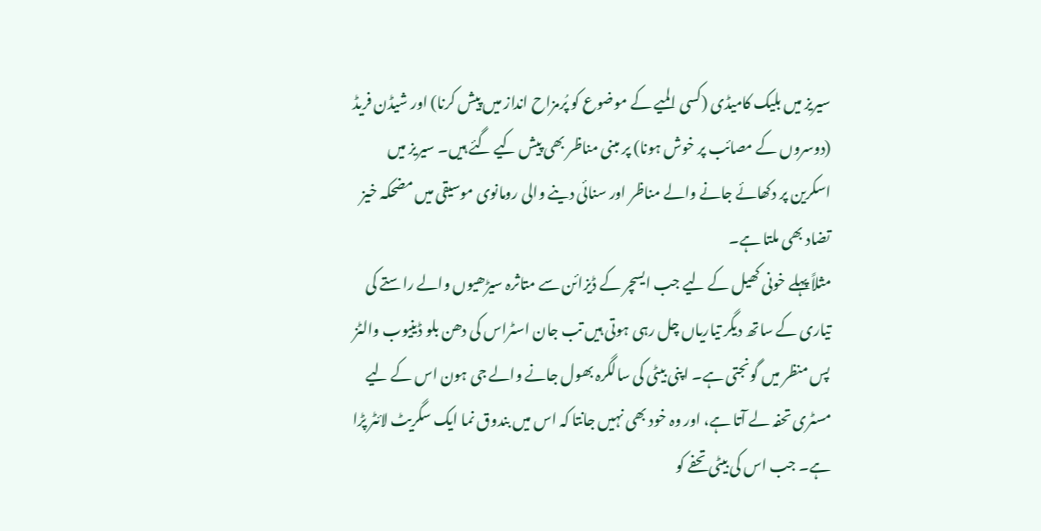سیریز میں بلیک کامیڈی (کسی المیے کے موضوع کو پُرمزاح انداز میں پیش کرنا) اور شیڈن فریڈ (دوسروں کے مصائب پر خوش ہونا) پر مبنی مناظر بھی پیش کیے گئے ہیں۔ سیریز میں اسکرین پر دکھائے جانے والے مناظر اور سنائی دینے والی رومانوی موسیقی میں مضحکہ خیز تضاد بھی ملتا ہے۔
مثلاً پہلے خونی کھیل کے لیے جب ایسچر کے ڈیزائن سے متاثرہ سیڑھیوں والے راستے کی تیاری کے ساتھ دیگر تیاریاں چل رہی ہوتی ہیں تب جان اسٹراس کی دھن بلو ڈینیوب والٹز پس منظر میں گونجتی ہے۔ اپنی بیٹی کی سالگرہ بھول جانے والے جی ہون اس کے لیے مسٹری تحفہ لے آتا ہے، اور وہ خود بھی نہیں جانتا کہ اس میں بندوق نما ایک سگریٹ لائٹر پڑا ہے۔ جب اس کی بیٹی تحفے کو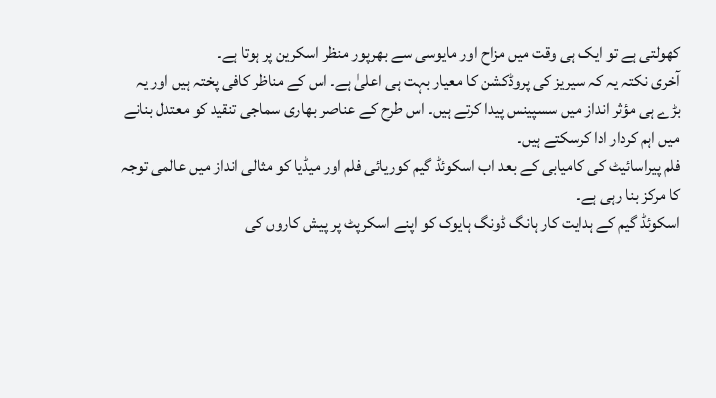کھولتی ہے تو ایک ہی وقت میں مزاح اور مایوسی سے بھرپور منظر اسکرین پر ہوتا ہے۔
آخری نکتہ یہ کہ سیریز کی پروڈکشن کا معیار بہت ہی اعلیٰ ہے۔ اس کے مناظر کافی پختہ ہیں اور یہ بڑے ہی مؤثر انداز میں سسپینس پیدا کرتے ہیں۔ اس طرح کے عناصر بھاری سماجی تنقید کو معتدل بنانے میں اہم کردار ادا کرسکتے ہیں۔
فلم پیراسائیٹ کی کامیابی کے بعد اب اسکوئڈ گیم کوریائی فلم اور میڈیا کو مثالی انداز میں عالمی توجہ کا مرکز بنا رہی ہے۔
اسکوئڈ گیم کے ہدایت کار ہانگ ڈونگ ہایوک کو اپنے اسکرپٹ پر پیش کاروں کی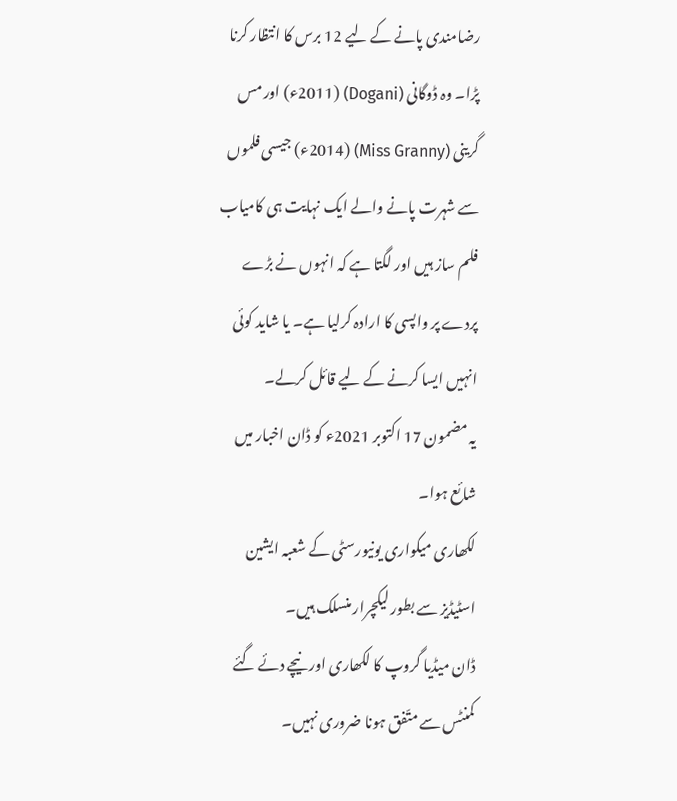رضامندی پانے کے لیے 12 برس کا انتظار کرنا پڑا۔ وہ ڈوگانی (Dogani) (2011ء) اور مس گرینی (Miss Granny) (2014ء) جیسی فلموں سے شہرت پانے والے ایک نہایت ہی کامیاب فلم ساز ہیں اور لگتا ہے کہ انہوں نے بڑے پردے پر واپسی کا ارادہ کرلیا ہے۔ یا شاید کوئی انہیں ایسا کرنے کے لیے قائل کرلے۔
یہ مضمون 17 اکتوبر 2021ء کو ڈان اخبار میں شائع ہوا۔
لکھاری میکواری یونیورسٹی کے شعبہ ایشین اسٹیڈیز سے بطور لیکچرار منسلک ہیں۔
ڈان میڈیا گروپ کا لکھاری اور نیچے دئے گئے کمنٹس سے متّفق ہونا ضروری نہیں۔